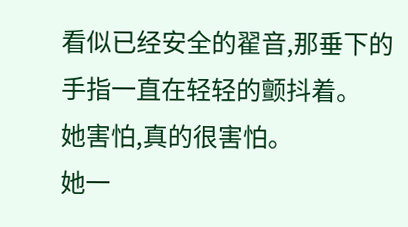看似已经安全的翟音,那垂下的手指一直在轻轻的颤抖着。
她害怕,真的很害怕。
她一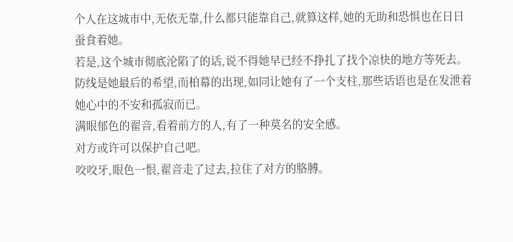个人在这城市中,无依无靠,什么都只能靠自己,就算这样,她的无助和恐惧也在日日蚕食着她。
若是,这个城市彻底沦陷了的话,说不得她早已经不挣扎了找个凉快的地方等死去。
防线是她最后的希望,而柏幕的出现,如同让她有了一个支柱,那些话语也是在发泄着她心中的不安和孤寂而已。
满眼郁色的翟音,看着前方的人,有了一种莫名的安全感。
对方或许可以保护自己吧。
咬咬牙,眼色一恨,翟音走了过去,拉住了对方的胳膊。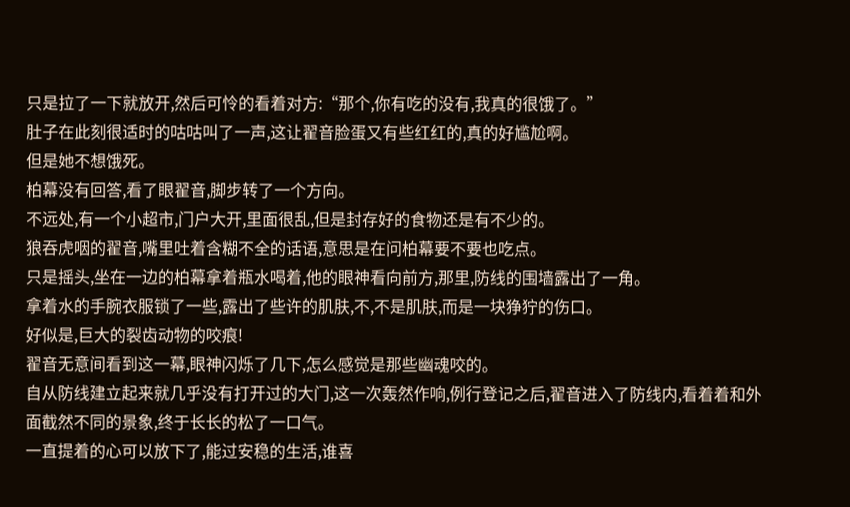只是拉了一下就放开,然后可怜的看着对方:“那个,你有吃的没有,我真的很饿了。”
肚子在此刻很适时的咕咕叫了一声,这让翟音脸蛋又有些红红的,真的好尴尬啊。
但是她不想饿死。
柏幕没有回答,看了眼翟音,脚步转了一个方向。
不远处,有一个小超市,门户大开,里面很乱,但是封存好的食物还是有不少的。
狼吞虎咽的翟音,嘴里吐着含糊不全的话语,意思是在问柏幕要不要也吃点。
只是摇头,坐在一边的柏幕拿着瓶水喝着,他的眼神看向前方,那里,防线的围墙露出了一角。
拿着水的手腕衣服锁了一些,露出了些许的肌肤,不,不是肌肤,而是一块狰狞的伤口。
好似是,巨大的裂齿动物的咬痕!
翟音无意间看到这一幕,眼神闪烁了几下,怎么感觉是那些幽魂咬的。
自从防线建立起来就几乎没有打开过的大门,这一次轰然作响,例行登记之后,翟音进入了防线内,看着着和外面截然不同的景象,终于长长的松了一口气。
一直提着的心可以放下了,能过安稳的生活,谁喜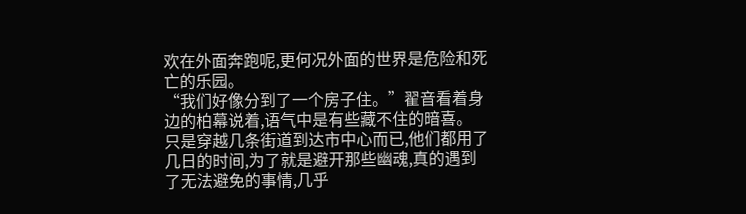欢在外面奔跑呢,更何况外面的世界是危险和死亡的乐园。
“我们好像分到了一个房子住。”翟音看着身边的柏幕说着,语气中是有些藏不住的暗喜。
只是穿越几条街道到达市中心而已,他们都用了几日的时间,为了就是避开那些幽魂,真的遇到了无法避免的事情,几乎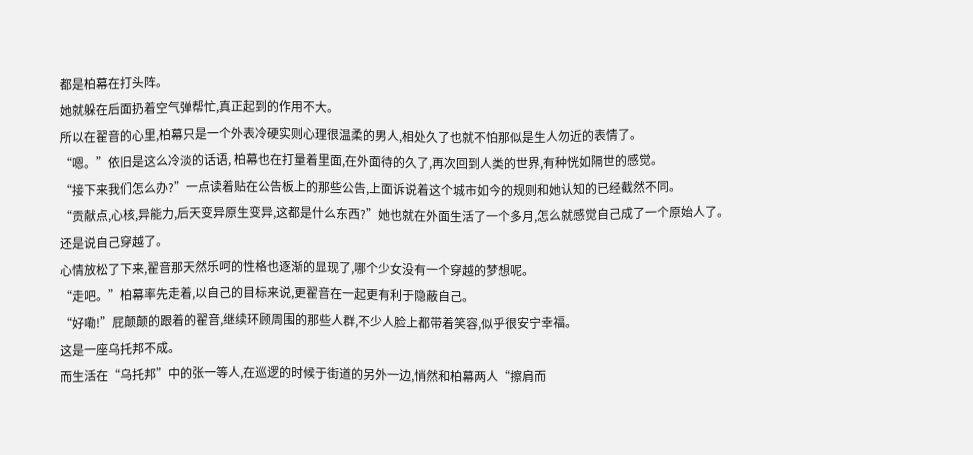都是柏幕在打头阵。
她就躲在后面扔着空气弹帮忙,真正起到的作用不大。
所以在翟音的心里,柏幕只是一个外表冷硬实则心理很温柔的男人,相处久了也就不怕那似是生人勿近的表情了。
“嗯。”依旧是这么冷淡的话语, 柏幕也在打量着里面,在外面待的久了,再次回到人类的世界,有种恍如隔世的感觉。
“接下来我们怎么办?”一点读着贴在公告板上的那些公告,上面诉说着这个城市如今的规则和她认知的已经截然不同。
“贡献点,心核,异能力,后天变异原生变异,这都是什么东西?”她也就在外面生活了一个多月,怎么就感觉自己成了一个原始人了。
还是说自己穿越了。
心情放松了下来,翟音那天然乐呵的性格也逐渐的显现了,哪个少女没有一个穿越的梦想呢。
“走吧。”柏幕率先走着,以自己的目标来说,更翟音在一起更有利于隐蔽自己。
“好嘞!”屁颠颠的跟着的翟音,继续环顾周围的那些人群,不少人脸上都带着笑容,似乎很安宁幸福。
这是一座乌托邦不成。
而生活在“乌托邦”中的张一等人,在巡逻的时候于街道的另外一边,悄然和柏幕两人“擦肩而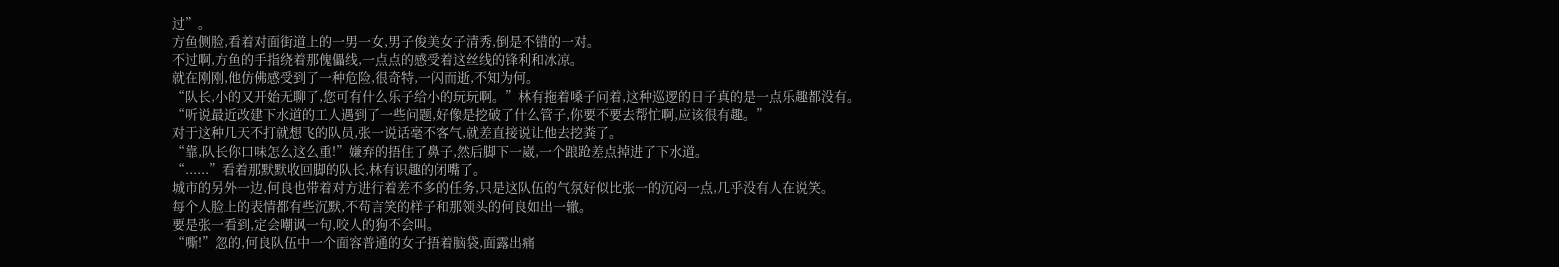过”。
方鱼侧脸,看着对面街道上的一男一女,男子俊美女子清秀,倒是不错的一对。
不过啊,方鱼的手指绕着那傀儡线,一点点的感受着这丝线的锋利和冰凉。
就在刚刚,他仿佛感受到了一种危险,很奇特,一闪而逝,不知为何。
“队长,小的又开始无聊了,您可有什么乐子给小的玩玩啊。”林有拖着嗓子问着,这种巡逻的日子真的是一点乐趣都没有。
“听说最近改建下水道的工人遇到了一些问题,好像是挖破了什么管子,你要不要去帮忙啊,应该很有趣。”
对于这种几天不打就想飞的队员,张一说话毫不客气,就差直接说让他去挖粪了。
“靠,队长你口味怎么这么重!”嫌弃的捂住了鼻子,然后脚下一崴,一个踉跄差点掉进了下水道。
“......”看着那默默收回脚的队长,林有识趣的闭嘴了。
城市的另外一边,何良也带着对方进行着差不多的任务,只是这队伍的气氛好似比张一的沉闷一点,几乎没有人在说笑。
每个人脸上的表情都有些沉默,不苟言笑的样子和那领头的何良如出一辙。
要是张一看到,定会嘲讽一句,咬人的狗不会叫。
“嘶!”忽的,何良队伍中一个面容普通的女子捂着脑袋,面露出痛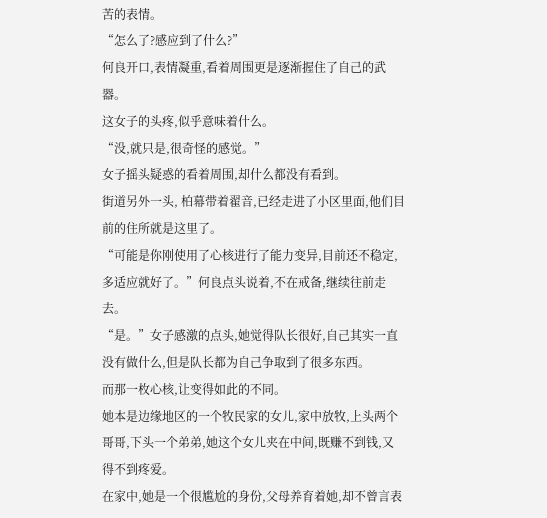苦的表情。
“怎么了?感应到了什么?”
何良开口,表情凝重,看着周围更是逐渐握住了自己的武器。
这女子的头疼,似乎意味着什么。
“没,就只是,很奇怪的感觉。”
女子摇头疑惑的看着周围,却什么都没有看到。
街道另外一头, 柏幕带着翟音,已经走进了小区里面,他们目前的住所就是这里了。
“可能是你刚使用了心核进行了能力变异,目前还不稳定,多适应就好了。”何良点头说着,不在戒备,继续往前走去。
“是。”女子感激的点头,她觉得队长很好,自己其实一直没有做什么,但是队长都为自己争取到了很多东西。
而那一枚心核,让变得如此的不同。
她本是边缘地区的一个牧民家的女儿,家中放牧,上头两个哥哥,下头一个弟弟,她这个女儿夹在中间,既赚不到钱,又得不到疼爱。
在家中,她是一个很尴尬的身份,父母养育着她,却不曾言表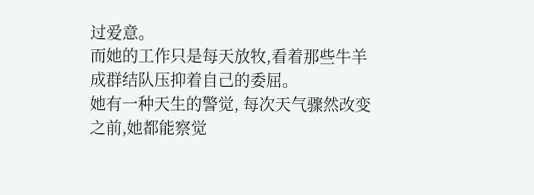过爱意。
而她的工作只是每天放牧,看着那些牛羊成群结队压抑着自己的委屈。
她有一种天生的警觉, 每次天气骤然改变之前,她都能察觉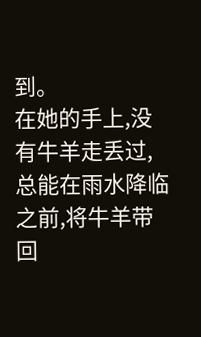到。
在她的手上,没有牛羊走丢过,总能在雨水降临之前,将牛羊带回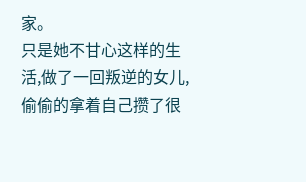家。
只是她不甘心这样的生活,做了一回叛逆的女儿,偷偷的拿着自己攒了很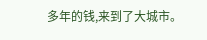多年的钱,来到了大城市。